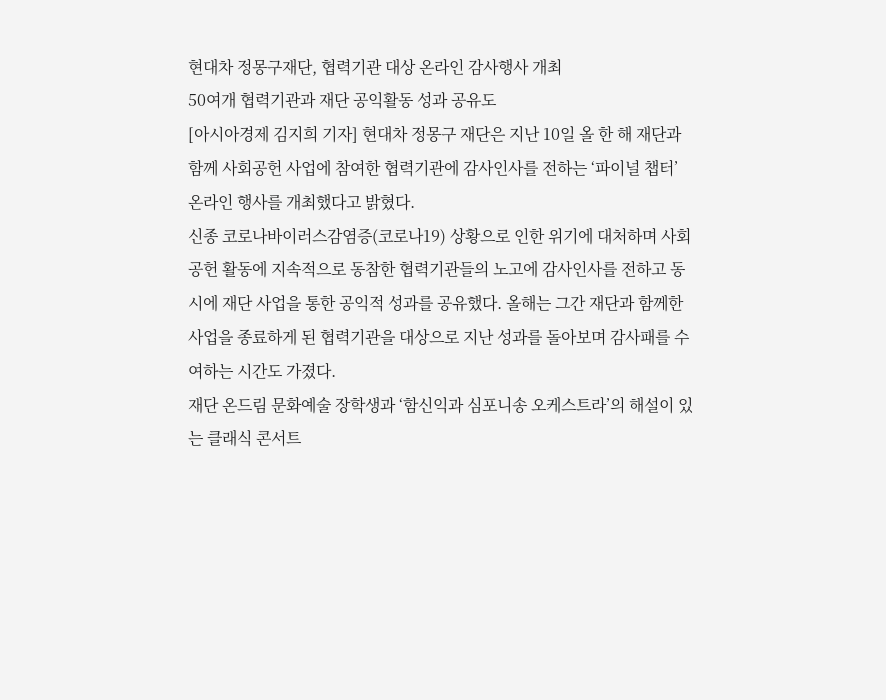현대차 정몽구재단, 협력기관 대상 온라인 감사행사 개최
50여개 협력기관과 재단 공익활동 성과 공유도
[아시아경제 김지희 기자] 현대차 정몽구 재단은 지난 10일 올 한 해 재단과 함께 사회공헌 사업에 참여한 협력기관에 감사인사를 전하는 ‘파이널 챕터’ 온라인 행사를 개최했다고 밝혔다.
신종 코로나바이러스감염증(코로나19) 상황으로 인한 위기에 대처하며 사회공헌 활동에 지속적으로 동참한 협력기관들의 노고에 감사인사를 전하고 동시에 재단 사업을 통한 공익적 성과를 공유했다. 올해는 그간 재단과 함께한 사업을 종료하게 된 협력기관을 대상으로 지난 성과를 돌아보며 감사패를 수여하는 시간도 가졌다.
재단 온드림 문화예술 장학생과 ‘함신익과 심포니송 오케스트라’의 해설이 있는 클래식 콘서트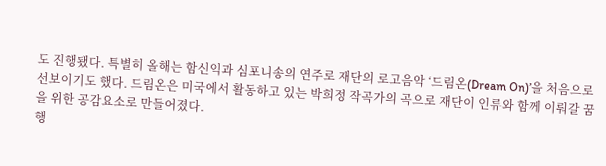도 진행됐다. 특별히 올해는 함신익과 심포니송의 연주로 재단의 로고음악 ‘드림온(Dream On)’을 처음으로 선보이기도 했다. 드림온은 미국에서 활동하고 있는 박희정 작곡가의 곡으로 재단이 인류와 함께 이뤄갈 꿈을 위한 공감요소로 만들어졌다.
행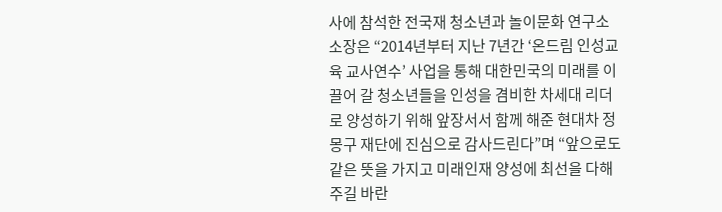사에 참석한 전국재 청소년과 놀이문화 연구소 소장은 “2014년부터 지난 7년간 ‘온드림 인성교육 교사연수’ 사업을 통해 대한민국의 미래를 이끌어 갈 청소년들을 인성을 겸비한 차세대 리더로 양성하기 위해 앞장서서 함께 해준 현대차 정몽구 재단에 진심으로 감사드린다”며 “앞으로도 같은 뜻을 가지고 미래인재 양성에 최선을 다해주길 바란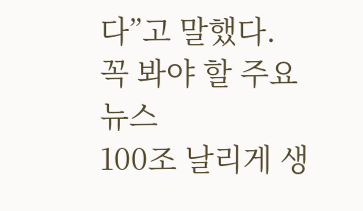다”고 말했다.
꼭 봐야 할 주요 뉴스
100조 날리게 생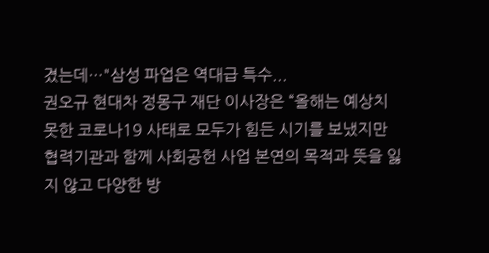겼는데…"삼성 파업은 역대급 특수...
권오규 현대차 정몽구 재단 이사장은 “올해는 예상치 못한 코로나19 사태로 모두가 힘든 시기를 보냈지만 협력기관과 함께 사회공헌 사업 본연의 목적과 뜻을 잃지 않고 다양한 방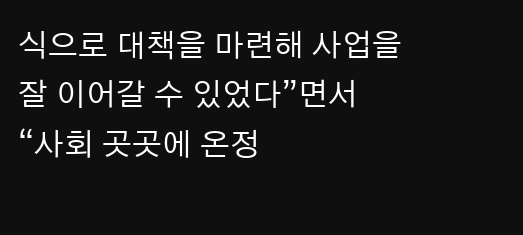식으로 대책을 마련해 사업을 잘 이어갈 수 있었다”면서 “사회 곳곳에 온정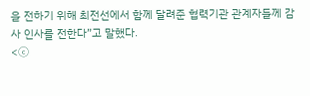을 전하기 위해 최전선에서 함께 달려준 협력기관 관계자들께 감사 인사를 전한다”고 말했다.
<ⓒ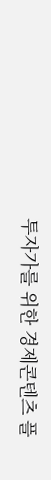투자가를 위한 경제콘텐츠 플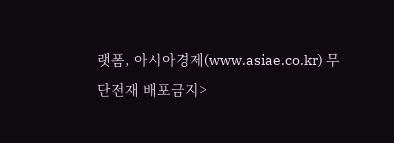랫폼, 아시아경제(www.asiae.co.kr) 무단전재 배포금지>